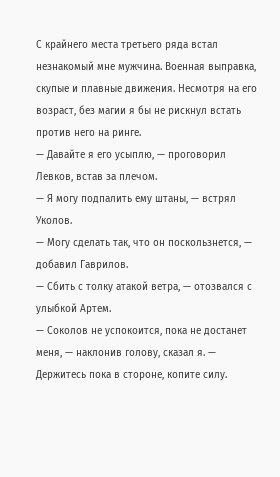С крайнего места третьего ряда встал незнакомый мне мужчина. Военная выправка, скупые и плавные движения. Несмотря на его возраст, без магии я бы не рискнул встать против него на ринге.
— Давайте я его усыплю, — проговорил Левков, встав за плечом.
— Я могу подпалить ему штаны, — встрял Уколов.
— Могу сделать так, что он поскользнется, — добавил Гаврилов.
— Сбить с толку атакой ветра, — отозвался с улыбкой Артем.
— Соколов не успокоится, пока не достанет меня, — наклонив голову, сказал я. — Держитесь пока в стороне, копите силу.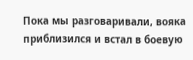Пока мы разговаривали, вояка приблизился и встал в боевую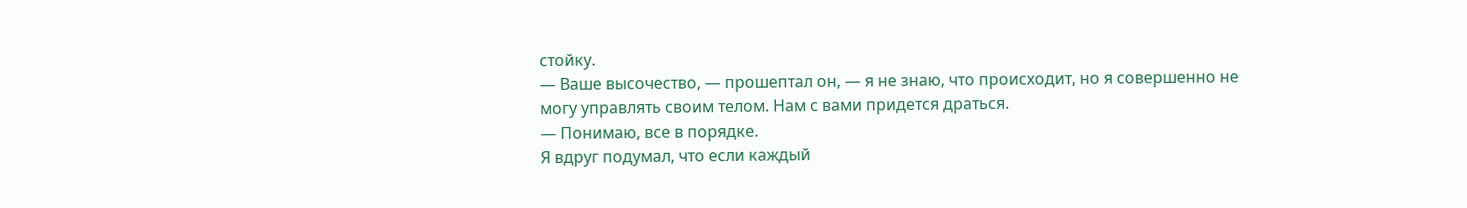стойку.
— Ваше высочество, — прошептал он, — я не знаю, что происходит, но я совершенно не могу управлять своим телом. Нам с вами придется драться.
— Понимаю, все в порядке.
Я вдруг подумал, что если каждый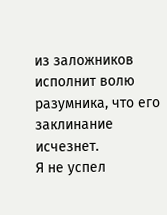из заложников исполнит волю разумника, что его заклинание исчезнет.
Я не успел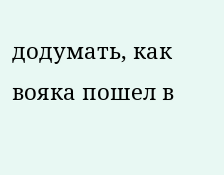додумать, как вояка пошел в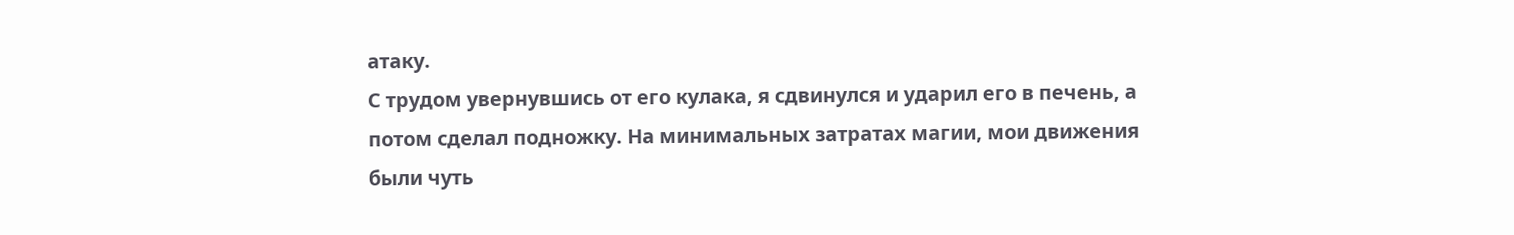атаку.
С трудом увернувшись от его кулака, я сдвинулся и ударил его в печень, а потом сделал подножку. На минимальных затратах магии, мои движения были чуть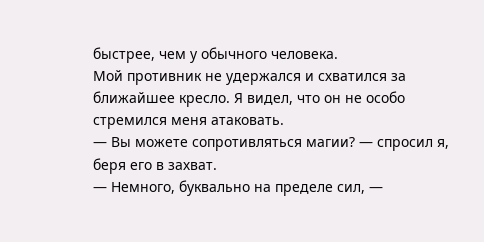быстрее, чем у обычного человека.
Мой противник не удержался и схватился за ближайшее кресло. Я видел, что он не особо стремился меня атаковать.
— Вы можете сопротивляться магии? — спросил я, беря его в захват.
— Немного, буквально на пределе сил, —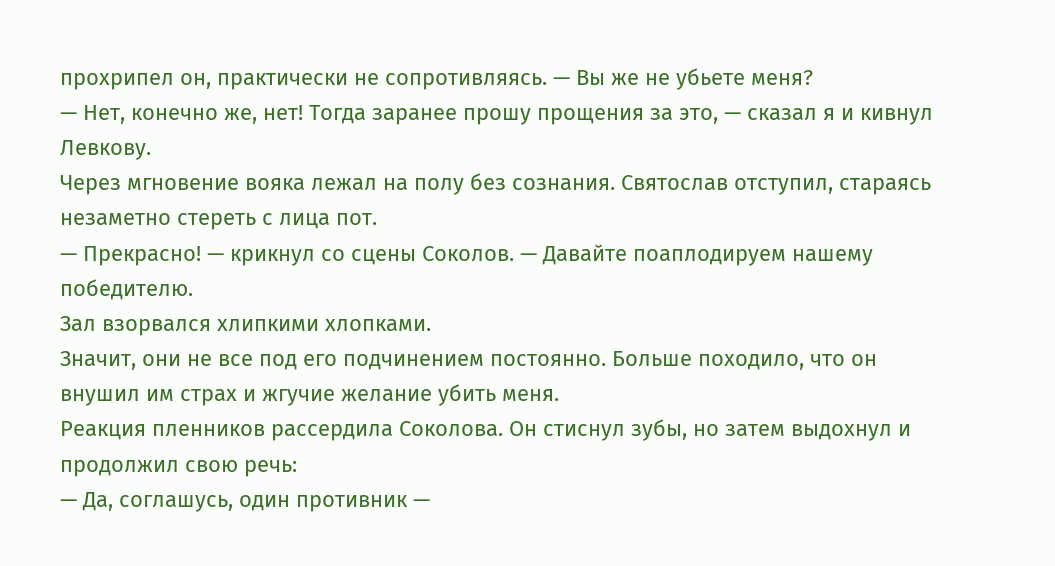прохрипел он, практически не сопротивляясь. — Вы же не убьете меня?
— Нет, конечно же, нет! Тогда заранее прошу прощения за это, — сказал я и кивнул Левкову.
Через мгновение вояка лежал на полу без сознания. Святослав отступил, стараясь незаметно стереть с лица пот.
— Прекрасно! — крикнул со сцены Соколов. — Давайте поаплодируем нашему победителю.
Зал взорвался хлипкими хлопками.
Значит, они не все под его подчинением постоянно. Больше походило, что он внушил им страх и жгучие желание убить меня.
Реакция пленников рассердила Соколова. Он стиснул зубы, но затем выдохнул и продолжил свою речь:
— Да, соглашусь, один противник —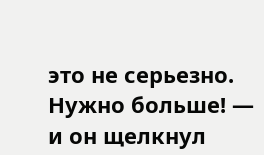это не серьезно. Нужно больше! — и он щелкнул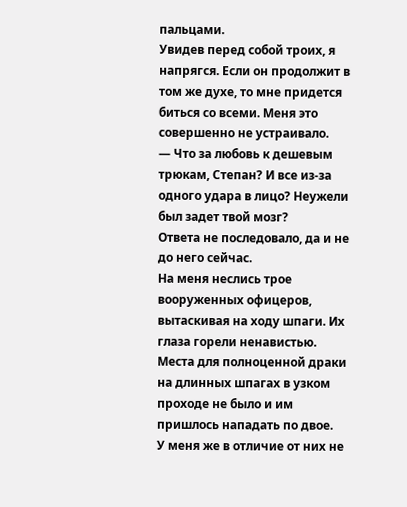пальцами.
Увидев перед собой троих, я напрягся. Если он продолжит в том же духе, то мне придется биться со всеми. Меня это совершенно не устраивало.
— Что за любовь к дешевым трюкам, Степан? И все из-за одного удара в лицо? Неужели был задет твой мозг?
Ответа не последовало, да и не до него сейчас.
На меня неслись трое вооруженных офицеров, вытаскивая на ходу шпаги. Их глаза горели ненавистью.
Места для полноценной драки на длинных шпагах в узком проходе не было и им пришлось нападать по двое.
У меня же в отличие от них не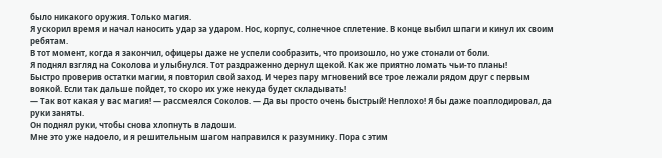было никакого оружия. Только магия.
Я ускорил время и начал наносить удар за ударом. Нос, корпус, солнечное сплетение. В конце выбил шпаги и кинул их своим ребятам.
В тот момент, когда я закончил, офицеры даже не успели сообразить, что произошло, но уже стонали от боли.
Я поднял взгляд на Соколова и улыбнулся. Тот раздраженно дернул щекой. Как же приятно ломать чьи-то планы!
Быстро проверив остатки магии, я повторил свой заход. И через пару мгновений все трое лежали рядом друг с первым воякой. Если так дальше пойдет, то скоро их уже некуда будет складывать!
— Так вот какая у вас магия! — рассмеялся Соколов. — Да вы просто очень быстрый! Неплохо! Я бы даже поаплодировал, да руки заняты.
Он поднял руки, чтобы снова хлопнуть в ладоши.
Мне это уже надоело, и я решительным шагом направился к разумнику. Пора с этим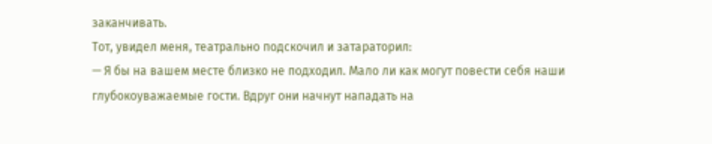заканчивать.
Тот, увидел меня, театрально подскочил и затараторил:
— Я бы на вашем месте близко не подходил. Мало ли как могут повести себя наши глубокоуважаемые гости. Вдруг они начнут нападать на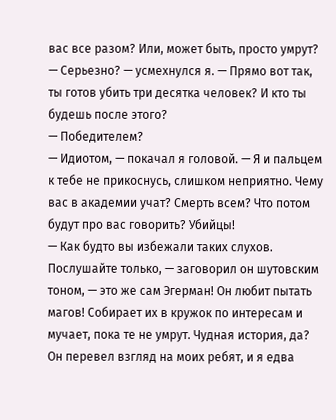вас все разом? Или, может быть, просто умрут?
— Серьезно? — усмехнулся я. — Прямо вот так, ты готов убить три десятка человек? И кто ты будешь после этого?
— Победителем?
— Идиотом, — покачал я головой. — Я и пальцем к тебе не прикоснусь, слишком неприятно. Чему вас в академии учат? Смерть всем? Что потом будут про вас говорить? Убийцы!
— Как будто вы избежали таких слухов. Послушайте только, — заговорил он шутовским тоном, — это же сам Эгерман! Он любит пытать магов! Собирает их в кружок по интересам и мучает, пока те не умрут. Чудная история, да?
Он перевел взгляд на моих ребят, и я едва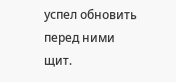успел обновить перед ними щит.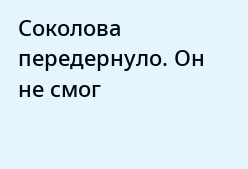Соколова передернуло. Он не смог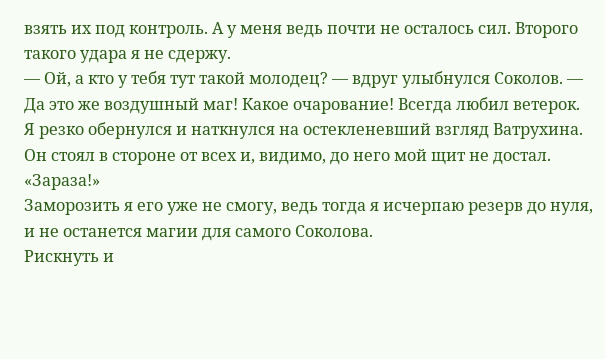взять их под контроль. А у меня ведь почти не осталось сил. Второго такого удара я не сдержу.
— Ой, а кто у тебя тут такой молодец? — вдруг улыбнулся Соколов. — Да это же воздушный маг! Какое очарование! Всегда любил ветерок.
Я резко обернулся и наткнулся на остекленевший взгляд Ватрухина. Он стоял в стороне от всех и, видимо, до него мой щит не достал.
«Зараза!»
Заморозить я его уже не смогу, ведь тогда я исчерпаю резерв до нуля, и не останется магии для самого Соколова.
Рискнуть и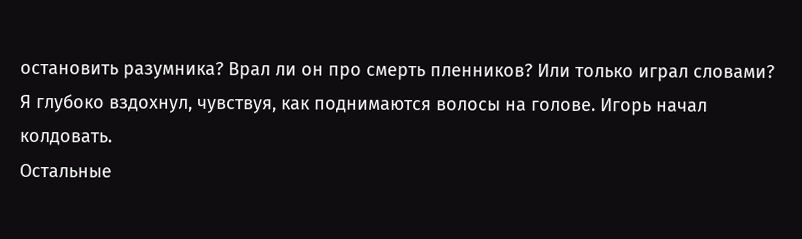остановить разумника? Врал ли он про смерть пленников? Или только играл словами?
Я глубоко вздохнул, чувствуя, как поднимаются волосы на голове. Игорь начал колдовать.
Остальные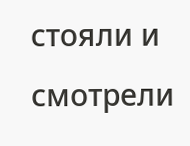стояли и смотрели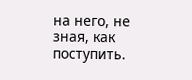на него, не зная, как поступить.